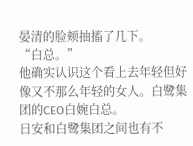晏清的脸颊抽搐了几下。
“白总。”
他确实认识这个看上去年轻但好像又不那么年轻的女人。白鹭集团的CEO白婉白总。
日安和白鹭集团之间也有不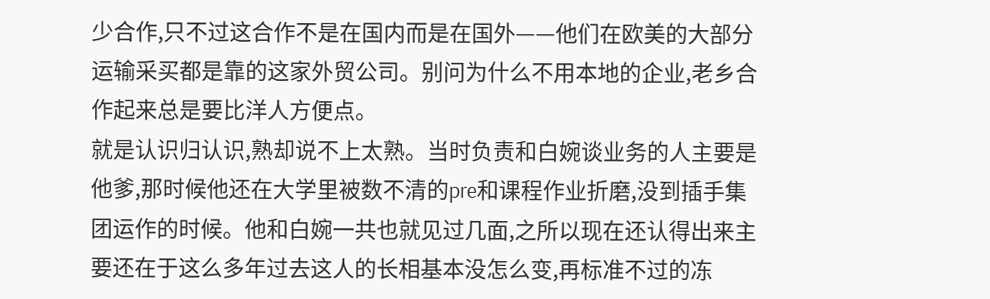少合作,只不过这合作不是在国内而是在国外——他们在欧美的大部分运输采买都是靠的这家外贸公司。别问为什么不用本地的企业,老乡合作起来总是要比洋人方便点。
就是认识归认识,熟却说不上太熟。当时负责和白婉谈业务的人主要是他爹,那时候他还在大学里被数不清的pre和课程作业折磨,没到插手集团运作的时候。他和白婉一共也就见过几面,之所以现在还认得出来主要还在于这么多年过去这人的长相基本没怎么变,再标准不过的冻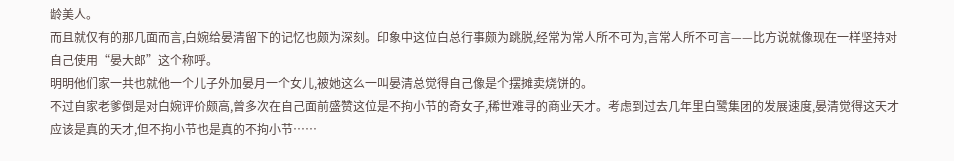龄美人。
而且就仅有的那几面而言,白婉给晏清留下的记忆也颇为深刻。印象中这位白总行事颇为跳脱,经常为常人所不可为,言常人所不可言——比方说就像现在一样坚持对自己使用“晏大郎”这个称呼。
明明他们家一共也就他一个儿子外加晏月一个女儿,被她这么一叫晏清总觉得自己像是个摆摊卖烧饼的。
不过自家老爹倒是对白婉评价颇高,曾多次在自己面前盛赞这位是不拘小节的奇女子,稀世难寻的商业天才。考虑到过去几年里白鹭集团的发展速度,晏清觉得这天才应该是真的天才,但不拘小节也是真的不拘小节……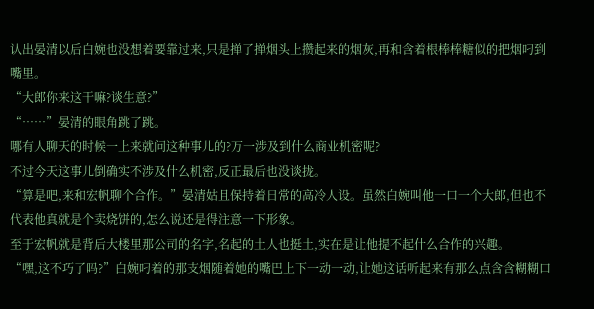认出晏清以后白婉也没想着要靠过来,只是掸了掸烟头上攒起来的烟灰,再和含着根棒棒糖似的把烟叼到嘴里。
“大郎你来这干嘛?谈生意?”
“……”晏清的眼角跳了跳。
哪有人聊天的时候一上来就问这种事儿的?万一涉及到什么商业机密呢?
不过今天这事儿倒确实不涉及什么机密,反正最后也没谈拢。
“算是吧,来和宏帆聊个合作。”晏清姑且保持着日常的高冷人设。虽然白婉叫他一口一个大郎,但也不代表他真就是个卖烧饼的,怎么说还是得注意一下形象。
至于宏帆就是背后大楼里那公司的名字,名起的土人也挺土,实在是让他提不起什么合作的兴趣。
“嘿,这不巧了吗?”白婉叼着的那支烟随着她的嘴巴上下一动一动,让她这话听起来有那么点含含糊糊口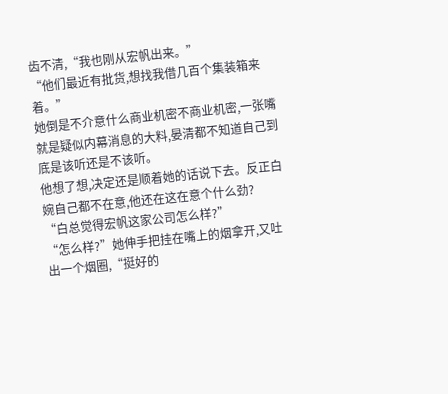齿不清,“我也刚从宏帆出来。”
“他们最近有批货,想找我借几百个集装箱来着。”
她倒是不介意什么商业机密不商业机密,一张嘴就是疑似内幕消息的大料,晏清都不知道自己到底是该听还是不该听。
他想了想,决定还是顺着她的话说下去。反正白婉自己都不在意,他还在这在意个什么劲?
“白总觉得宏帆这家公司怎么样?”
“怎么样?”她伸手把挂在嘴上的烟拿开,又吐出一个烟圈,“挺好的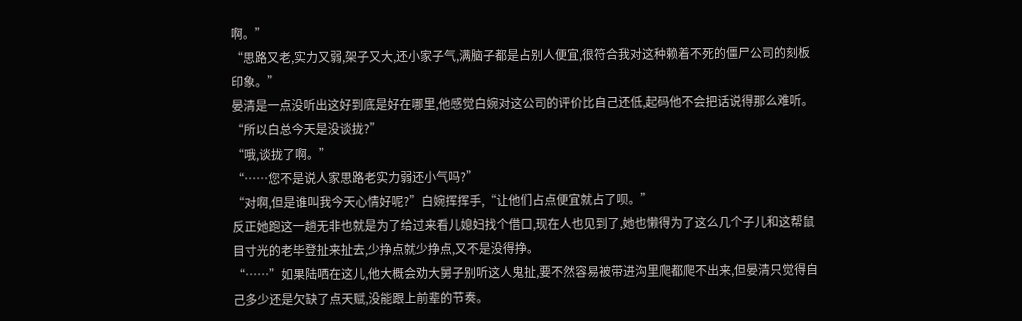啊。”
“思路又老,实力又弱,架子又大,还小家子气,满脑子都是占别人便宜,很符合我对这种赖着不死的僵尸公司的刻板印象。”
晏清是一点没听出这好到底是好在哪里,他感觉白婉对这公司的评价比自己还低,起码他不会把话说得那么难听。
“所以白总今天是没谈拢?”
“哦,谈拢了啊。”
“……您不是说人家思路老实力弱还小气吗?”
“对啊,但是谁叫我今天心情好呢?”白婉挥挥手,“让他们占点便宜就占了呗。”
反正她跑这一趟无非也就是为了给过来看儿媳妇找个借口,现在人也见到了,她也懒得为了这么几个子儿和这帮鼠目寸光的老毕登扯来扯去,少挣点就少挣点,又不是没得挣。
“……”如果陆哂在这儿,他大概会劝大舅子别听这人鬼扯,要不然容易被带进沟里爬都爬不出来,但晏清只觉得自己多少还是欠缺了点天赋,没能跟上前辈的节奏。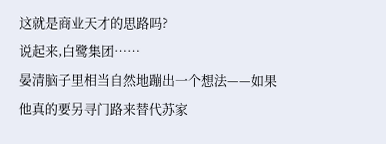这就是商业天才的思路吗?
说起来,白鹭集团……
晏清脑子里相当自然地蹦出一个想法——如果他真的要另寻门路来替代苏家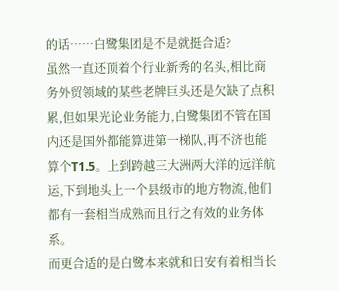的话……白鹭集团是不是就挺合适?
虽然一直还顶着个行业新秀的名头,相比商务外贸领域的某些老牌巨头还是欠缺了点积累,但如果光论业务能力,白鹭集团不管在国内还是国外都能算进第一梯队,再不济也能算个T1.5。上到跨越三大洲两大洋的远洋航运,下到地头上一个县级市的地方物流,他们都有一套相当成熟而且行之有效的业务体系。
而更合适的是白鹭本来就和日安有着相当长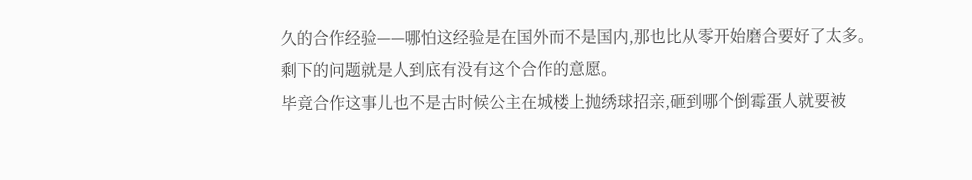久的合作经验——哪怕这经验是在国外而不是国内,那也比从零开始磨合要好了太多。
剩下的问题就是人到底有没有这个合作的意愿。
毕竟合作这事儿也不是古时候公主在城楼上抛绣球招亲,砸到哪个倒霉蛋人就要被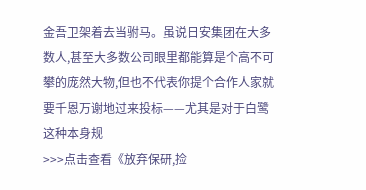金吾卫架着去当驸马。虽说日安集团在大多数人,甚至大多数公司眼里都能算是个高不可攀的庞然大物,但也不代表你提个合作人家就要千恩万谢地过来投标——尤其是对于白鹭这种本身规
>>>点击查看《放弃保研,捡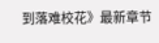到落难校花》最新章节